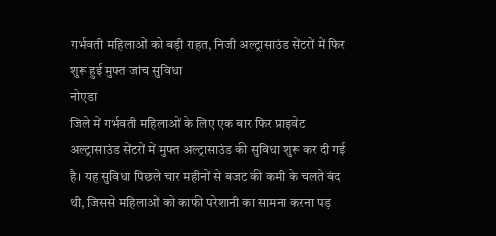गर्भवती महिलाओं को बड़ी राहत, निजी अल्ट्रासाउंड सेंटरों में फिर शुरू हुई मुफ्त जांच सुविधा
नोएडा
जिले में गर्भवती महिलाओं के लिए एक बार फिर प्राइवेट अल्ट्रासाउंड सेंटरों में मुफ्त अल्ट्रासाउंड की सुविधा शुरू कर दी गई है। यह सुविधा पिछले चार महीनों से बजट की कमी के चलते बंद थी, जिससे महिलाओं को काफी परेशानी का सामना करना पड़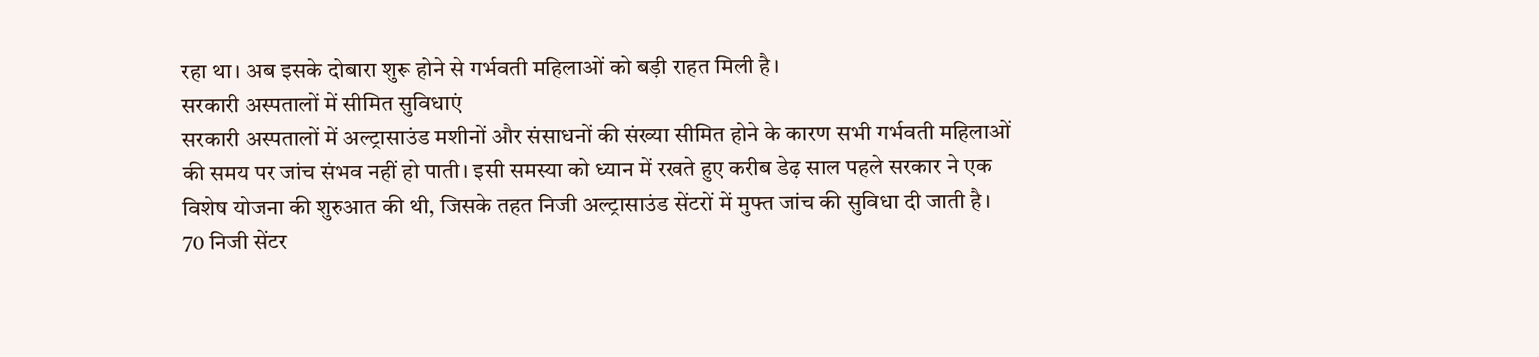रहा था। अब इसके दोबारा शुरू होने से गर्भवती महिलाओं को बड़ी राहत मिली है।
सरकारी अस्पतालों में सीमित सुविधाएं
सरकारी अस्पतालों में अल्ट्रासाउंड मशीनों और संसाधनों की संख्या सीमित होने के कारण सभी गर्भवती महिलाओं की समय पर जांच संभव नहीं हो पाती। इसी समस्या को ध्यान में रखते हुए करीब डेढ़ साल पहले सरकार ने एक विशेष योजना की शुरुआत की थी, जिसके तहत निजी अल्ट्रासाउंड सेंटरों में मुफ्त जांच की सुविधा दी जाती है।
70 निजी सेंटर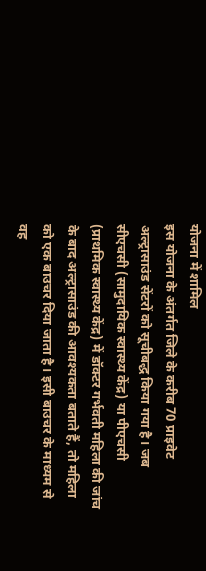योजना में शामिल
इस योजना के अंतर्गत जिले के करीब 70 प्राइवेट अल्ट्रासाउंड सेंटरों को सूचीबद्ध किया गया है। जब सीएचसी (सामुदायिक स्वास्थ्य केंद्र) या पीएचसी (प्राथमिक स्वास्थ्य केंद्र) में डॉक्टर गर्भवती महिला की जांच के बाद अल्ट्रासाउंड की आवश्यकता बताते हैं, तो महिला को एक बाउचर दिया जाता है। इसी बाउचर के माध्यम से वह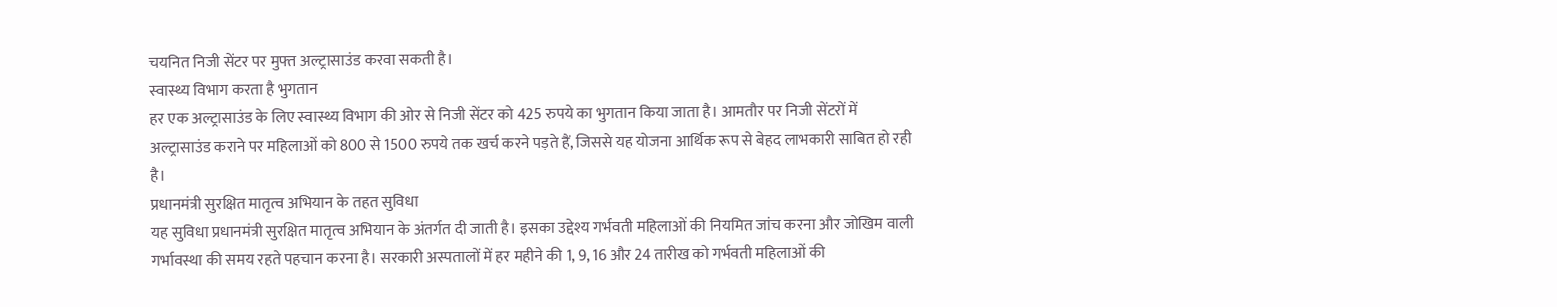चयनित निजी सेंटर पर मुफ्त अल्ट्रासाउंड करवा सकती है।
स्वास्थ्य विभाग करता है भुगतान
हर एक अल्ट्रासाउंड के लिए स्वास्थ्य विभाग की ओर से निजी सेंटर को 425 रुपये का भुगतान किया जाता है। आमतौर पर निजी सेंटरों में अल्ट्रासाउंड कराने पर महिलाओं को 800 से 1500 रुपये तक खर्च करने पड़ते हैं, जिससे यह योजना आर्थिक रूप से बेहद लाभकारी साबित हो रही है।
प्रधानमंत्री सुरक्षित मातृत्व अभियान के तहत सुविधा
यह सुविधा प्रधानमंत्री सुरक्षित मातृत्व अभियान के अंतर्गत दी जाती है। इसका उद्देश्य गर्भवती महिलाओं की नियमित जांच करना और जोखिम वाली गर्भावस्था की समय रहते पहचान करना है। सरकारी अस्पतालों में हर महीने की 1, 9, 16 और 24 तारीख को गर्भवती महिलाओं की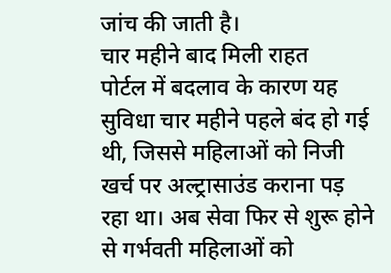जांच की जाती है।
चार महीने बाद मिली राहत
पोर्टल में बदलाव के कारण यह सुविधा चार महीने पहले बंद हो गई थी, जिससे महिलाओं को निजी खर्च पर अल्ट्रासाउंड कराना पड़ रहा था। अब सेवा फिर से शुरू होने से गर्भवती महिलाओं को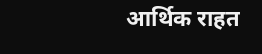आर्थिक राहत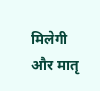मिलेगी और मातृ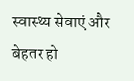स्वास्थ्य सेवाएं और बेहतर हो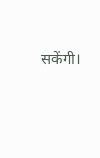सकेंगी।